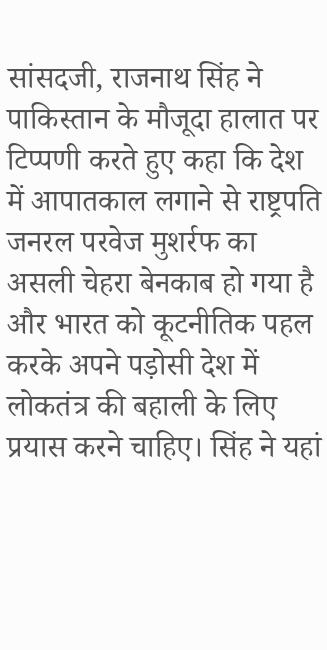सांसदजी, राजनाथ सिंह ने पाकिस्तान के मौजूदा हालात पर टिप्पणी करते हुए कहा कि देश में आपातकाल लगाने से राष्ट्रपति जनरल परवेज मुशर्रफ का असली चेहरा बेनकाब हो गया है और भारत को कूटनीतिक पहल करके अपने पड़ोसी देश में लोकतंत्र की बहाली के लिए प्रयास करने चाहिए। सिंह ने यहां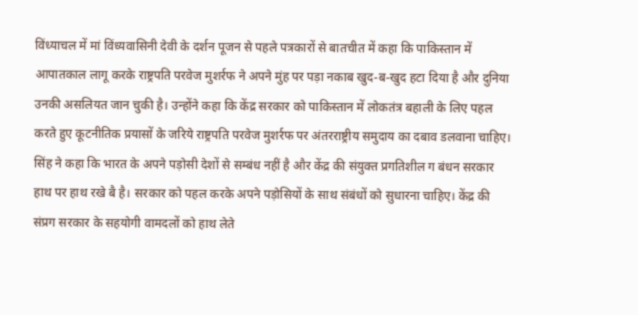विंध्याचल में मां विंध्यवासिनी देवी के दर्शन पूजन से पहले पत्रकारों से बातचीत में कहा कि पाकिस्तान में आपातकाल लागू करके राष्ट्रपति परवेज मुशर्रफ ने अपने मुंह पर पड़ा नकाब खुद-ब-खुद हटा दिया है और दुनिया उनकी असलियत जान चुकी है। उन्होंने कहा कि केंद्र सरकार को पाकिस्तान में लोकतंत्र बहाली के लिए पहल करते हुए कूटनीतिक प्रयासों के जरिये राष्ट्रपति परवेज मुशर्रफ पर अंतरराष्ट्रीय समुदाय का दबाव डलवाना चाहिए। सिंह ने कहा कि भारत के अपने पड़ोसी देशों से सम्बंध नहीं है और केंद्र की संयुक्त प्रगतिशील ग बंधन सरकार हाथ पर हाथ रखे बै है। सरकार को पहल करके अपने पड़ोसियों के साथ संबंधों को सुधारना चाहिए। केंद्र की संप्रग सरकार के सहयोगी वामदलों को हाथ लेते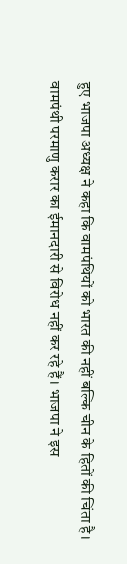हुए भाजपा अध्यक्ष ने कहा कि वामपंथियों को भारत की नहीं बल्कि चीन के हितों की चिंता है। वामपंथी परमाणु करार का ईमानदारी से विरोध नहीं कर रहे हैं। भाजपा ने इस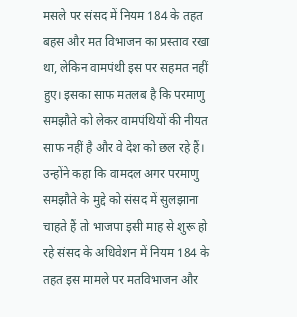मसले पर संसद में नियम 184 के तहत बहस और मत विभाजन का प्रस्ताव रखा था, लेकिन वामपंथी इस पर सहमत नहीं हुए। इसका साफ मतलब है कि परमाणु समझौते को लेकर वामपंथियों की नीयत साफ नहीं है और वे देश को छल रहे हैं। उन्होंने कहा कि वामदल अगर परमाणु समझौते के मुद्दे को संसद में सुलझाना चाहते हैं तो भाजपा इसी माह से शुरू हो रहे संसद के अधिवेशन में नियम 184 के तहत इस मामले पर मतविभाजन और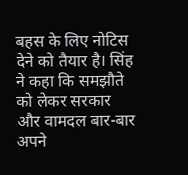बहस के लिए नोटिस देने को तैयार है। सिंह ने कहा कि समझौते को लेकर सरकार और वामदल बार-बार अपने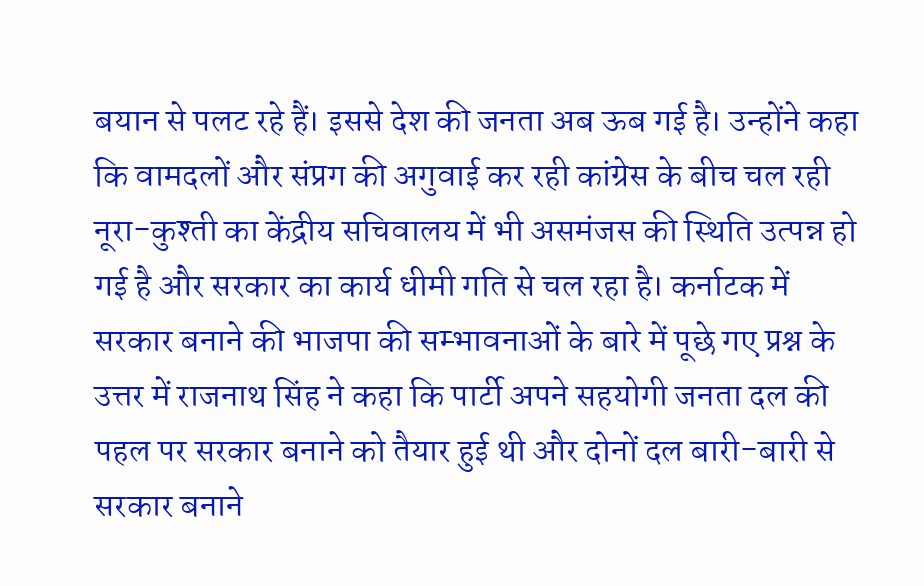बयान से पलट रहे हैं। इससे देश की जनता अब ऊब गई है। उन्होंने कहा कि वामदलों और संप्रग की अगुवाई कर रही कांग्रेस के बीच चल रही नूरा-कुश्ती का केंद्रीय सचिवालय में भी असमंजस की स्थिति उत्पन्न हो गई है और सरकार का कार्य धीमी गति से चल रहा है। कर्नाटक में सरकार बनाने की भाजपा की सम्भावनाओं के बारे में पूछे गए प्रश्न के उत्तर में राजनाथ सिंह ने कहा कि पार्टी अपने सहयोगी जनता दल की पहल पर सरकार बनाने को तैयार हुई थी और दोनों दल बारी-बारी से सरकार बनाने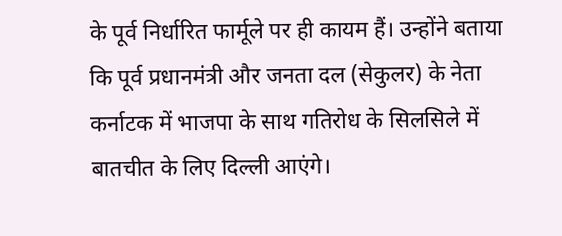के पूर्व निर्धारित फार्मूले पर ही कायम हैं। उन्होंने बताया कि पूर्व प्रधानमंत्री और जनता दल (सेकुलर) के नेता कर्नाटक में भाजपा के साथ गतिरोध के सिलसिले में बातचीत के लिए दिल्ली आएंगे।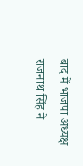बाद में भाजपा अध्यक्ष राजनाथ सिंह ने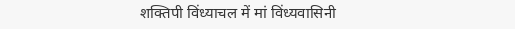शक्तिपी विंध्याचल में मां विंध्यवासिनी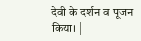देवी के दर्शन व पूजन किया। |